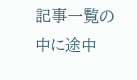記事一覧の中に途中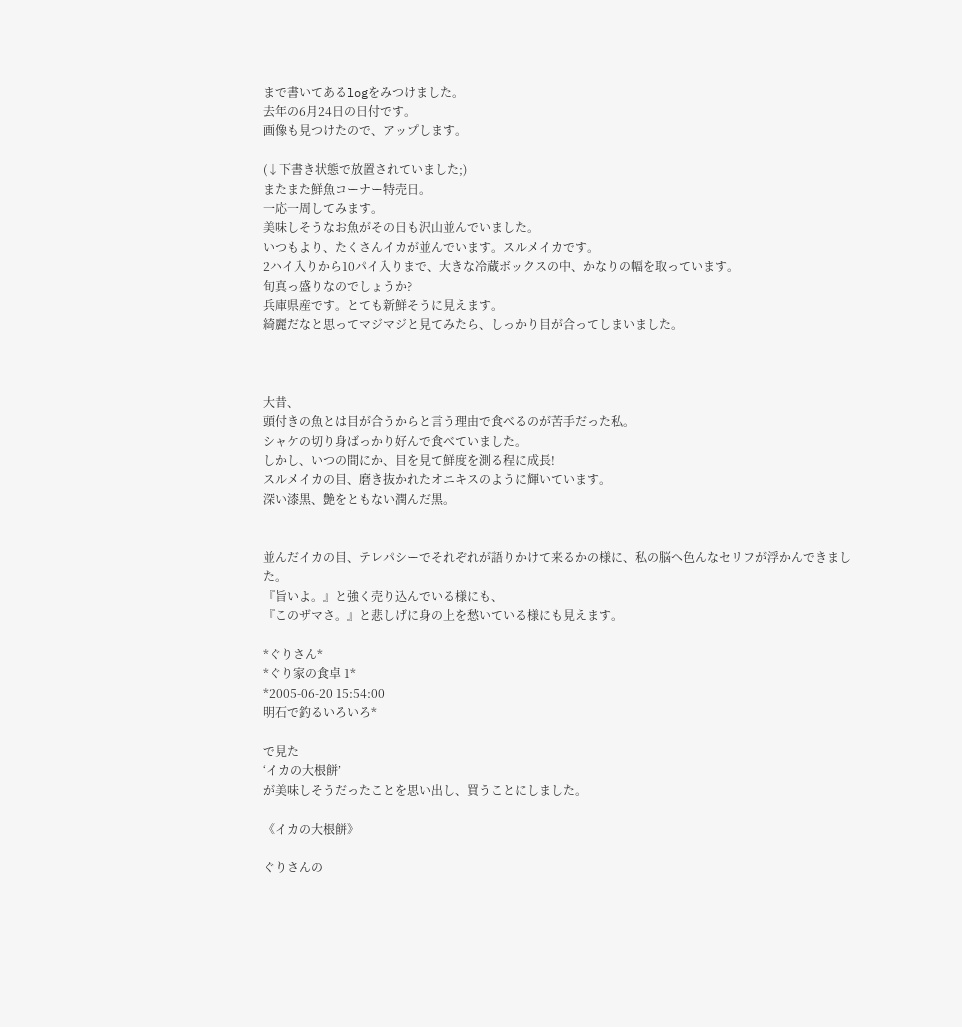まで書いてあるlogをみつけました。
去年の6月24日の日付です。
画像も見つけたので、アップします。

(↓下書き状態で放置されていました;)
またまた鮮魚コーナー特売日。
一応一周してみます。
美味しそうなお魚がその日も沢山並んでいました。
いつもより、たくさんイカが並んでいます。スルメイカです。
2ハイ入りから10パイ入りまで、大きな冷蔵ボックスの中、かなりの幅を取っています。
旬真っ盛りなのでしょうか?
兵庫県産です。とても新鮮そうに見えます。
綺麗だなと思ってマジマジと見てみたら、しっかり目が合ってしまいました。



大昔、
頭付きの魚とは目が合うからと言う理由で食べるのが苦手だった私。
シャケの切り身ばっかり好んで食べていました。
しかし、いつの間にか、目を見て鮮度を測る程に成長!
スルメイカの目、磨き抜かれたオニキスのように輝いています。
深い漆黒、艶をともない潤んだ黒。


並んだイカの目、テレパシーでそれぞれが語りかけて来るかの様に、私の脳へ色んなセリフが浮かんできました。
『旨いよ。』と強く売り込んでいる様にも、
『このザマさ。』と悲しげに身の上を愁いている様にも見えます。

*ぐりさん*
*ぐり家の食卓 1*
*2005-06-20 15:54:00
明石で釣るいろいろ*

で見た
‘イカの大根餅’
が美味しそうだったことを思い出し、買うことにしました。

《イカの大根餅》

ぐりさんの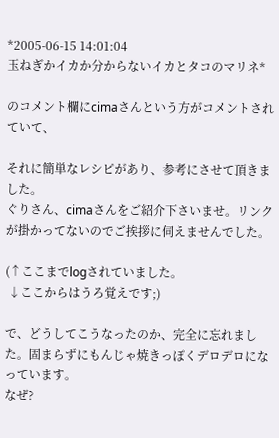*2005-06-15 14:01:04
玉ねぎかイカか分からないイカとタコのマリネ*

のコメント欄にcimaさんという方がコメントされていて、

それに簡単なレシピがあり、参考にさせて頂きました。
ぐりさん、cimaさんをご紹介下さいませ。リンクが掛かってないのでご挨拶に伺えませんでした。

(↑ここまでlogされていました。
 ↓ここからはうろ覚えです;)

で、どうしてこうなったのか、完全に忘れました。固まらずにもんじゃ焼きっぽくデロデロになっています。
なぜ?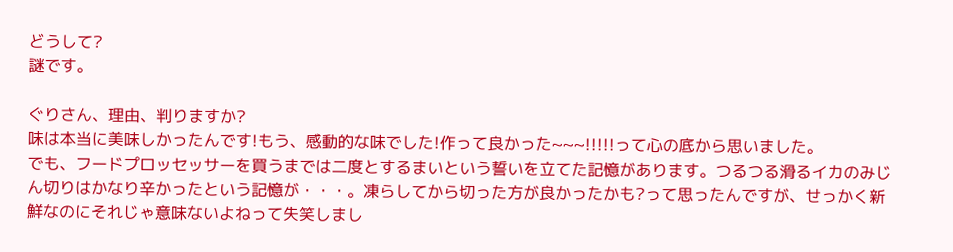どうして?
謎です。

ぐりさん、理由、判りますか?
味は本当に美味しかったんです!もう、感動的な味でした!作って良かった~~~!!!!!って心の底から思いました。
でも、フードプロッセッサーを買うまでは二度とするまいという誓いを立てた記憶があります。つるつる滑るイカのみじん切りはかなり辛かったという記憶が・・・。凍らしてから切った方が良かったかも?って思ったんですが、せっかく新鮮なのにそれじゃ意味ないよねって失笑しまし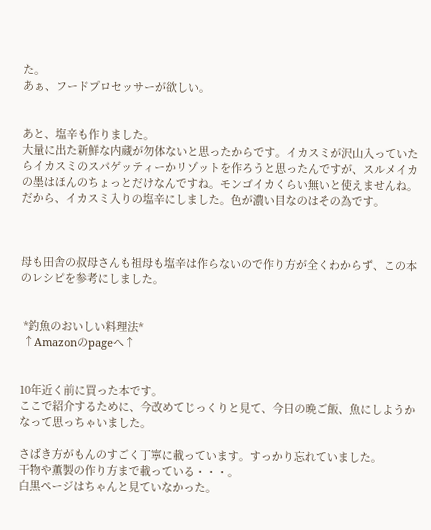た。
あぁ、フードプロセッサーが欲しい。


あと、塩辛も作りました。
大量に出た新鮮な内蔵が勿体ないと思ったからです。イカスミが沢山入っていたらイカスミのスパゲッティーかリゾットを作ろうと思ったんですが、スルメイカの墨はほんのちょっとだけなんですね。モンゴイカくらい無いと使えませんね。だから、イカスミ入りの塩辛にしました。色が濃い目なのはその為です。



母も田舎の叔母さんも祖母も塩辛は作らないので作り方が全くわからず、この本のレシピを参考にしました。


 *釣魚のおいしい料理法*
 ↑Amazonのpageへ↑


10年近く前に買った本です。
ここで紹介するために、今改めてじっくりと見て、今日の晩ご飯、魚にしようかなって思っちゃいました。

さばき方がもんのすごく丁寧に載っています。すっかり忘れていました。
干物や薫製の作り方まで載っている・・・。
白黒ページはちゃんと見ていなかった。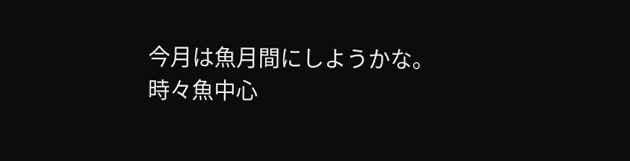今月は魚月間にしようかな。
時々魚中心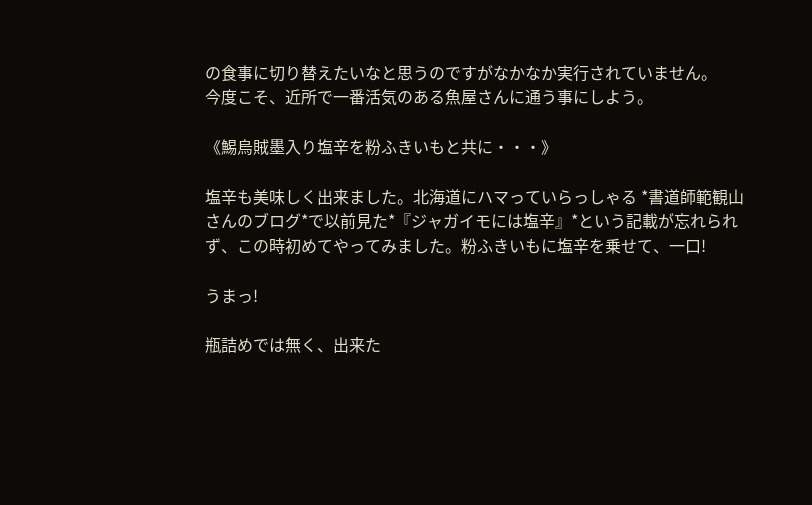の食事に切り替えたいなと思うのですがなかなか実行されていません。
今度こそ、近所で一番活気のある魚屋さんに通う事にしよう。

《鯣烏賊墨入り塩辛を粉ふきいもと共に・・・》

塩辛も美味しく出来ました。北海道にハマっていらっしゃる *書道師範観山さんのブログ*で以前見た*『ジャガイモには塩辛』*という記載が忘れられず、この時初めてやってみました。粉ふきいもに塩辛を乗せて、一口!

うまっ!

瓶詰めでは無く、出来た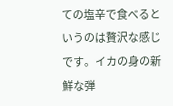ての塩辛で食べるというのは贅沢な感じです。イカの身の新鮮な弾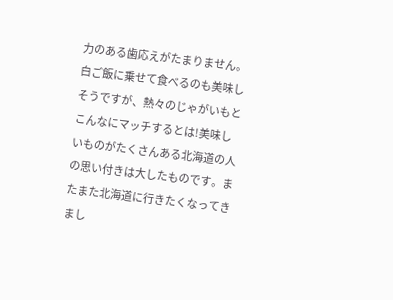力のある歯応えがたまりません。白ご飯に乗せて食べるのも美味しそうですが、熱々のじゃがいもとこんなにマッチするとは!美味しいものがたくさんある北海道の人の思い付きは大したものです。またまた北海道に行きたくなってきまし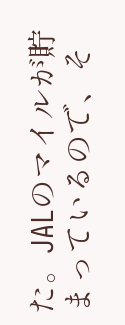た。JALのマイルが貯まっているので、そ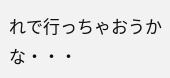れで行っちゃおうかな・・・